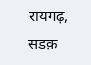रायगढ़, सडक़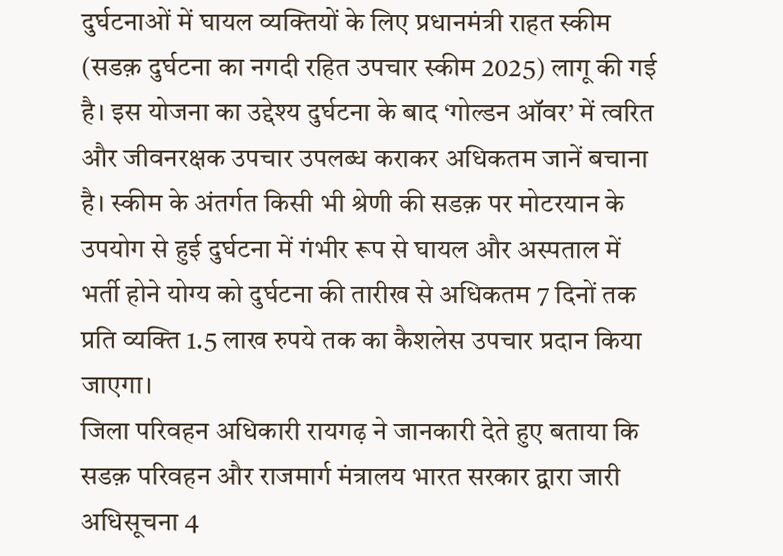दुर्घटनाओं में घायल व्यक्तियों के लिए प्रधानमंत्री राहत स्कीम (सडक़ दुर्घटना का नगदी रहित उपचार स्कीम 2025) लागू की गई है। इस योजना का उद्देश्य दुर्घटना के बाद ‘गोल्डन ऑवर’ में त्वरित और जीवनरक्षक उपचार उपलब्ध कराकर अधिकतम जानें बचाना है। स्कीम के अंतर्गत किसी भी श्रेणी की सडक़ पर मोटरयान के उपयोग से हुई दुर्घटना में गंभीर रूप से घायल और अस्पताल में भर्ती होने योग्य को दुर्घटना की तारीख से अधिकतम 7 दिनों तक प्रति व्यक्ति 1.5 लाख रुपये तक का कैशलेस उपचार प्रदान किया जाएगा।
जिला परिवहन अधिकारी रायगढ़ ने जानकारी देते हुए बताया कि सडक़ परिवहन और राजमार्ग मंत्रालय भारत सरकार द्वारा जारी अधिसूचना 4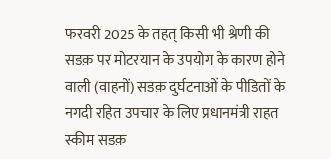फरवरी 2025 के तहत् किसी भी श्रेणी की सडक़ पर मोटरयान के उपयोग के कारण होने वाली (वाहनों) सडक़ दुर्घटनाओं के पीडितों के नगदी रहित उपचार के लिए प्रधानमंत्री राहत स्कीम सडक़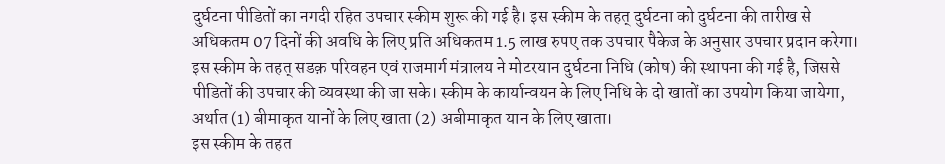दुर्घटना पीडितों का नगदी रहित उपचार स्कीम शुरू की गई है। इस स्कीम के तहत् दुर्घटना को दुर्घटना की तारीख से अधिकतम 07 दिनों की अवधि के लिए प्रति अधिकतम 1.5 लाख रुपए तक उपचार पैकेज के अनुसार उपचार प्रदान करेगा। इस स्कीम के तहत् सडक़ परिवहन एवं राजमार्ग मंत्रालय ने मोटरयान दुर्घटना निधि (कोष) की स्थापना की गई है, जिससे पीडितों की उपचार की व्यवस्था की जा सके। स्कीम के कार्यान्वयन के लिए निधि के दो खातों का उपयोग किया जायेगा, अर्थात (1) बीमाकृत यानों के लिए खाता (2) अबीमाकृत यान के लिए खाता।
इस स्कीम के तहत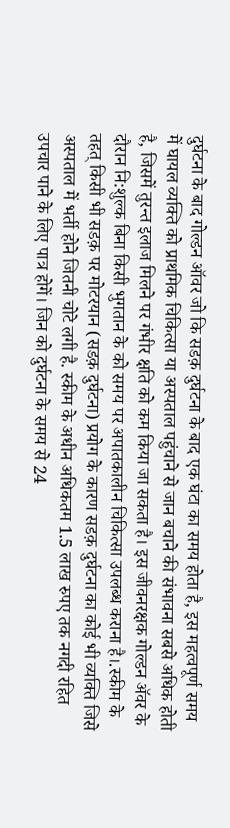दुर्घटना के बाद गोल्डन ऑवर जो कि सडक़ दुर्घटना के बाद एक घंटा का समय होता है, इस महत्वपूर्ण समय में घायल व्यक्ति को प्राथमिक चिकित्सा या अस्पताल पहुंचाने से जान बचाने की संभावना सबसे अधिक होती है, जिसमें तुरन्त इलाज मिलने पर गंभीर क्षति को कम किया जा सकता है। इस जीवनरक्षक गोल्डन ॲवर के दौरान नि:शुल्क बिना किसी भुगतान के को समय पर अपातकालीन चिकित्सा उपलब्ध कराना है।.स्कीम के तहत् किसी भी सडक़ पर मोटरयान (सडक़ दुर्घटना) प्रयोग के कारण सडक़ दुर्घटना का कोई भी व्यक्ति जिसे अस्पताल में भर्ती होने जितनी चोटे लगी है. स्कीम के अधीन अधिकतम 1.5 लाख रुपए तक नगदी रहित उपचार पाने के लिए पात्र होगें। जिन को दुर्घटना के समय से 24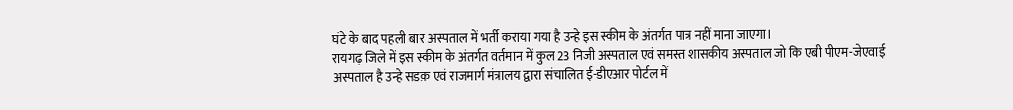घंटे के बाद पहली बार अस्पताल में भर्ती कराया गया है उन्हे इस स्कीम के अंतर्गत पात्र नहीं माना जाएगा।
रायगढ़ जिले में इस स्कीम के अंतर्गत वर्तमान में कुल 23 निजी अस्पताल एवं समस्त शासकीय अस्पताल जो कि एबी पीएम-जेएवाई अस्पताल है उन्हे सडक़ एवं राजमार्ग मंत्रालय द्वारा संचालित ई-डीएआर पोर्टल में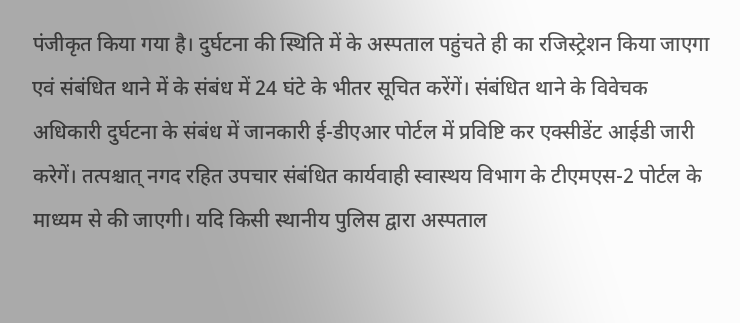पंजीकृत किया गया है। दुर्घटना की स्थिति में के अस्पताल पहुंचते ही का रजिस्ट्रेशन किया जाएगा एवं संबंधित थाने में के संबंध में 24 घंटे के भीतर सूचित करेंगें। संबंधित थाने के विवेचक अधिकारी दुर्घटना के संबंध में जानकारी ई-डीएआर पोर्टल में प्रविष्टि कर एक्सीडेंट आईडी जारी करेगें। तत्पश्चात् नगद रहित उपचार संबंधित कार्यवाही स्वास्थय विभाग के टीएमएस-2 पोर्टल के माध्यम से की जाएगी। यदि किसी स्थानीय पुलिस द्वारा अस्पताल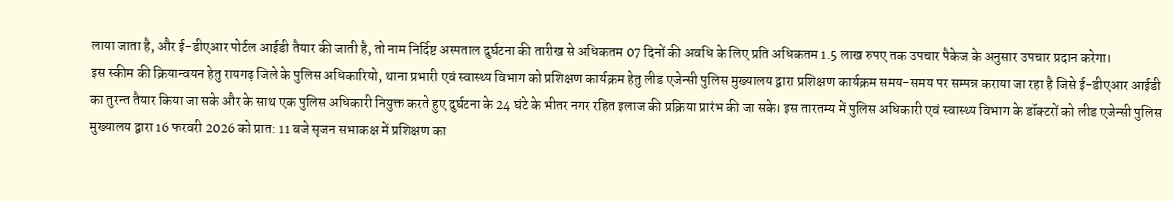लाया जाता है, और ई-डीएआर पोर्टल आईडी तैयार की जाती है, तो नाम निर्दिष्ट अस्पताल दुर्घटना की तारीख से अधिकतम 07 दिनों की अवधि के लिए प्रति अधिकतम 1.5 लाख रुपए तक उपचार पैकेज के अनुसार उपचार प्रदान करेगा।
इस स्कीम की क्रियान्वयन हेतु रायगढ़ जिले के पुलिस अधिकारियो, थाना प्रभारी एवं स्वास्थ्य विभाग को प्रशिक्षण कार्यक्रम हेतु लीड एजेन्सी पुलिस मुख्यालय द्वारा प्रशिक्षण कार्यक्रम समय-समय पर सम्पन्न कराया जा रहा है जिसे ई-डीएआर आईडी का तुरन्त तैयार किया जा सके और के साथ एक पुलिस अधिकारी नियुक्त करते हुए दुर्घटना के 24 घंटे के भीतर नगर रहित इलाज की प्रक्रिया प्रारंभ की जा सके। इस तारतम्य में पुलिस अधिकारी एवं स्वास्थ्य विभाग के डॉक्टरों को लीड एजेन्सी पुलिस मुख्यालय द्वारा 16 फरवरी 2026 को प्रात: 11 बजे सृजन सभाकक्ष में प्रशिक्षण का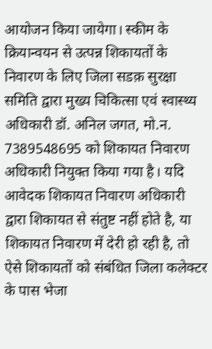आयोजन किया जायेगा। स्कीम के क्रियान्वयन से उत्पन्न शिकायतों के निवारण के लिए जिला सडक़ सुरक्षा समिति द्वारा मुख्य चिकित्सा एवं स्वास्थ्य अधिकारी डॉ. अनिल जगत, मो.न. 7389548695 को शिकायत निवारण अधिकारी नियुक्त किया गया है। यदि आवेदक शिकायत निवारण अधिकारी द्वारा शिकायत से संतुष्ट नहीं होते है, या शिकायत निवारण में देरी हो रही है, तो ऐसे शिकायतों को संबंधित जिला कलेक्टर के पास भेजा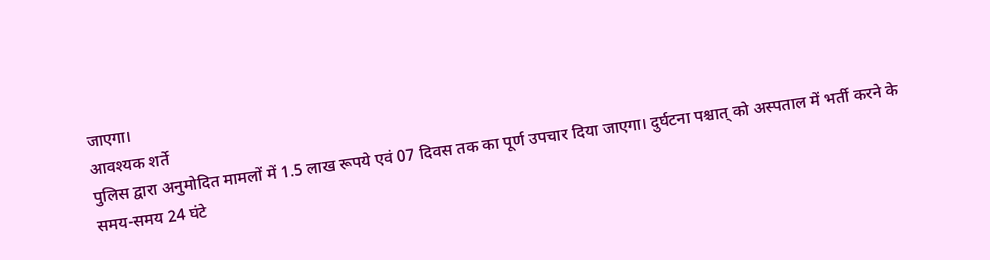जाएगा।
आवश्यक शर्ते
पुलिस द्वारा अनुमोदित मामलों में 1.5 लाख रूपये एवं 07 दिवस तक का पूर्ण उपचार दिया जाएगा। दुर्घटना पश्चात् को अस्पताल में भर्ती करने के समय-समय 24 घंटे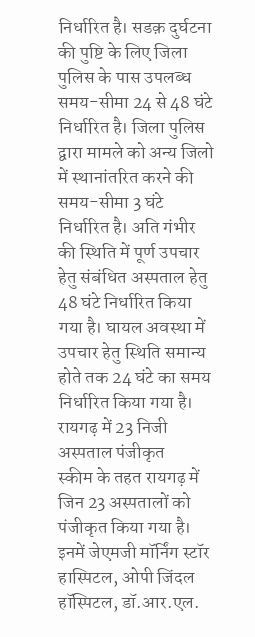निर्धारित है। सडक़ दुर्घटना की पुष्टि के लिए जिला पुलिस के पास उपलब्ध समय-सीमा 24 से 48 घंटे निर्धारित है। जिला पुलिस द्वारा मामले को अन्य जिलो में स्थानांतरित करने की समय-सीमा 3 घंटे निर्धारित है। अति गंभीर की स्थिति में पूर्ण उपचार हेतु संबंधित अस्पताल हेतु 48 घंटे निर्धारित किया गया है। घायल अवस्था में उपचार हेतु स्थिति समान्य होते तक 24 घंटे का समय निर्धारित किया गया है।
रायगढ़ में 23 निजी अस्पताल पंजीकृत
स्कीम के तहत रायगढ़ में जिन 23 अस्पतालों को पंजीकृत किया गया है। इनमें जेएमजी मॉर्निंग स्टॉर हास्पिटल, ओपी जिंदल हॉस्पिटल, डॉ.आर.एल.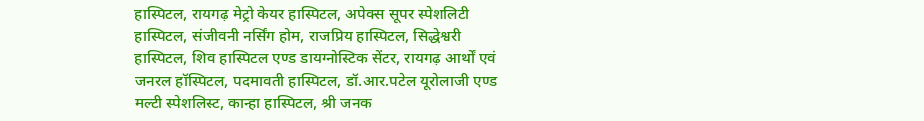हास्पिटल, रायगढ़ मेट्रो केयर हास्पिटल, अपेक्स सूपर स्पेशलिटी हास्पिटल, संजीवनी नर्सिंग होम, राजप्रिय हास्पिटल, सिद्धेश्वरी हास्पिटल, शिव हास्पिटल एण्ड डायग्नोस्टिक सेंटर, रायगढ़ आर्थों एवं जनरल हॉस्पिटल, पदमावती हास्पिटल, डॉ.आर.पटेल यूरोलाजी एण्ड मल्टी स्पेशलिस्ट, कान्हा हास्पिटल, श्री जनक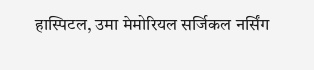हास्पिटल, उमा मेमोरियल सर्जिकल नर्सिंग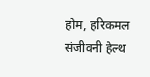होम, हरिकमल संजीवनी हेल्थ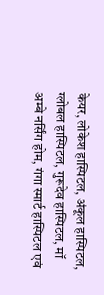केयर, लोकेश हास्पिटल, अंकूल हास्पिटल, ग्लोबल हास्पिटल, गुरूदेव हास्पिटल, मॉ अम्बे नर्सिंग होम, गंगा स्मार्ट हास्पिटल एवं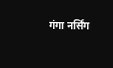गंगा नर्सिंग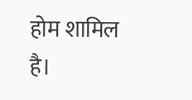होम शामिल है।